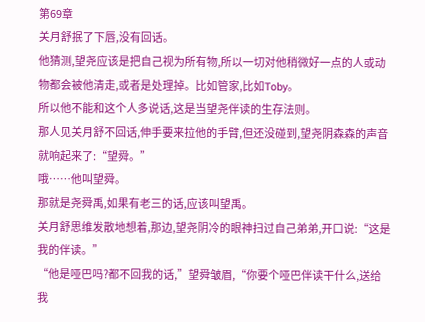第69章
关月舒抿了下唇,没有回话。
他猜测,望尧应该是把自己视为所有物,所以一切对他稍微好一点的人或动物都会被他清走,或者是处理掉。比如管家,比如Toby。
所以他不能和这个人多说话,这是当望尧伴读的生存法则。
那人见关月舒不回话,伸手要来拉他的手臂,但还没碰到,望尧阴森森的声音就响起来了:“望舜。”
哦……他叫望舜。
那就是尧舜禹,如果有老三的话,应该叫望禹。
关月舒思维发散地想着,那边,望尧阴冷的眼神扫过自己弟弟,开口说:“这是我的伴读。”
“他是哑巴吗?都不回我的话,”望舜皱眉,“你要个哑巴伴读干什么,送给我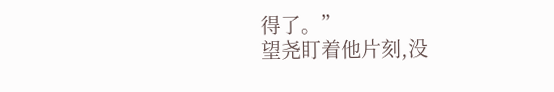得了。”
望尧盯着他片刻,没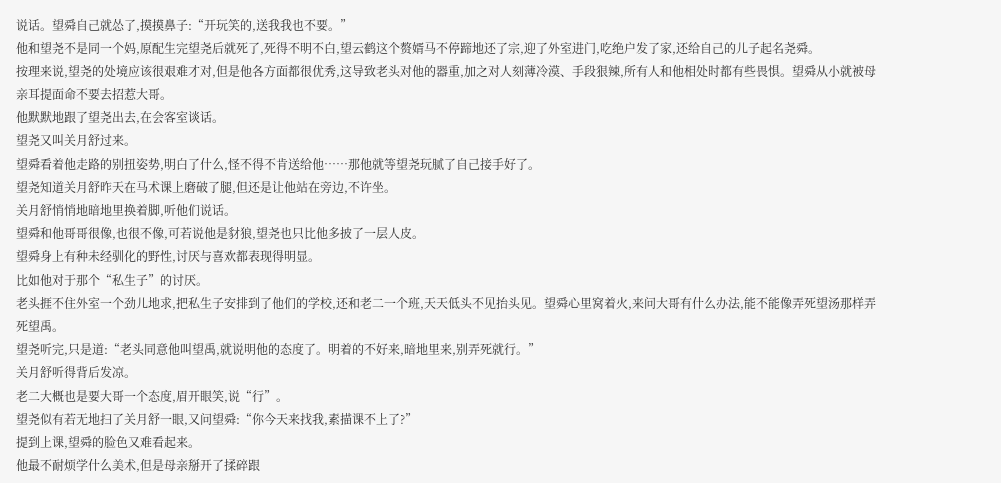说话。望舜自己就怂了,摸摸鼻子:“开玩笑的,送我我也不要。”
他和望尧不是同一个妈,原配生完望尧后就死了,死得不明不白,望云鹤这个赘婿马不停蹄地还了宗,迎了外室进门,吃绝户发了家,还给自己的儿子起名尧舜。
按理来说,望尧的处境应该很艰难才对,但是他各方面都很优秀,这导致老头对他的器重,加之对人刻薄冷漠、手段狠辣,所有人和他相处时都有些畏惧。望舜从小就被母亲耳提面命不要去招惹大哥。
他默默地跟了望尧出去,在会客室谈话。
望尧又叫关月舒过来。
望舜看着他走路的别扭姿势,明白了什么,怪不得不肯送给他……那他就等望尧玩腻了自己接手好了。
望尧知道关月舒昨天在马术课上磨破了腿,但还是让他站在旁边,不许坐。
关月舒悄悄地暗地里换着脚,听他们说话。
望舜和他哥哥很像,也很不像,可若说他是豺狼,望尧也只比他多披了一层人皮。
望舜身上有种未经驯化的野性,讨厌与喜欢都表现得明显。
比如他对于那个“私生子”的讨厌。
老头捱不住外室一个劲儿地求,把私生子安排到了他们的学校,还和老二一个班,天天低头不见抬头见。望舜心里窝着火,来问大哥有什么办法,能不能像弄死望汤那样弄死望禹。
望尧听完,只是道:“老头同意他叫望禹,就说明他的态度了。明着的不好来,暗地里来,别弄死就行。”
关月舒听得背后发凉。
老二大概也是要大哥一个态度,眉开眼笑,说“行”。
望尧似有若无地扫了关月舒一眼,又问望舜:“你今天来找我,素描课不上了?”
提到上课,望舜的脸色又难看起来。
他最不耐烦学什么美术,但是母亲掰开了揉碎跟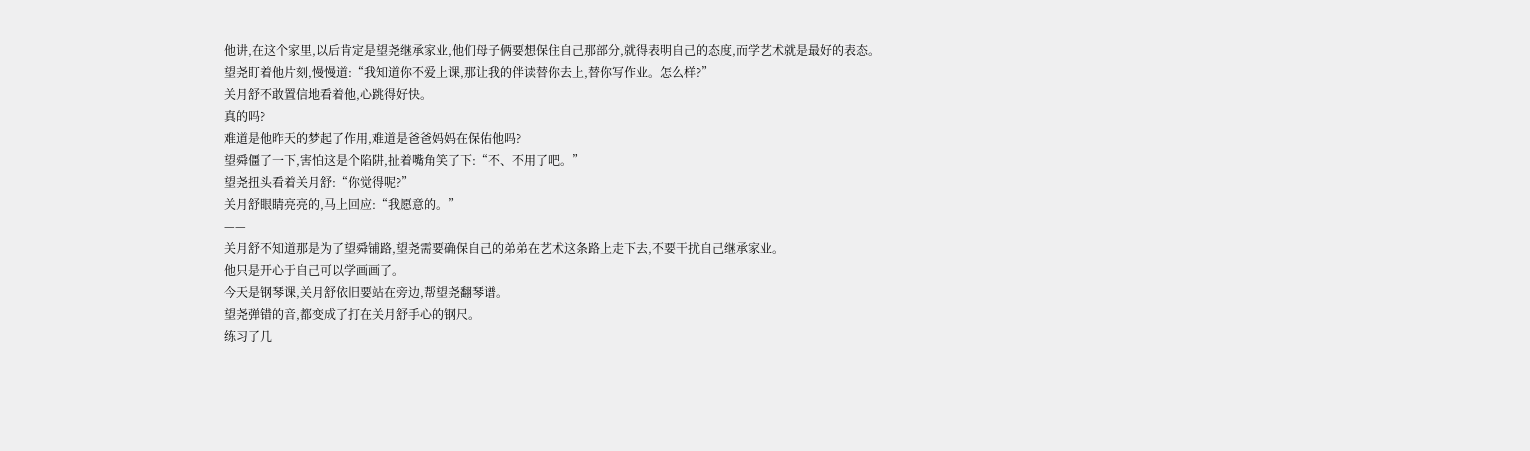他讲,在这个家里,以后肯定是望尧继承家业,他们母子俩要想保住自己那部分,就得表明自己的态度,而学艺术就是最好的表态。
望尧盯着他片刻,慢慢道:“我知道你不爱上课,那让我的伴读替你去上,替你写作业。怎么样?”
关月舒不敢置信地看着他,心跳得好快。
真的吗?
难道是他昨天的梦起了作用,难道是爸爸妈妈在保佑他吗?
望舜僵了一下,害怕这是个陷阱,扯着嘴角笑了下:“不、不用了吧。”
望尧扭头看着关月舒:“你觉得呢?”
关月舒眼睛亮亮的,马上回应:“我愿意的。”
——
关月舒不知道那是为了望舜铺路,望尧需要确保自己的弟弟在艺术这条路上走下去,不要干扰自己继承家业。
他只是开心于自己可以学画画了。
今天是钢琴课,关月舒依旧要站在旁边,帮望尧翻琴谱。
望尧弹错的音,都变成了打在关月舒手心的钢尺。
练习了几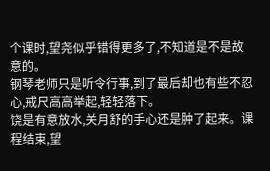个课时,望尧似乎错得更多了,不知道是不是故意的。
钢琴老师只是听令行事,到了最后却也有些不忍心,戒尺高高举起,轻轻落下。
饶是有意放水,关月舒的手心还是肿了起来。课程结束,望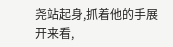尧站起身,抓着他的手展开来看,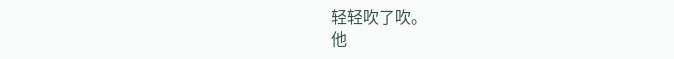轻轻吹了吹。
他